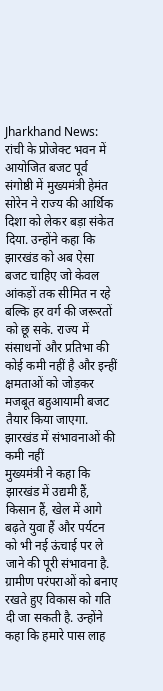Jharkhand News: रांची के प्रोजेक्ट भवन में आयोजित बजट पूर्व संगोष्ठी में मुख्यमंत्री हेमंत सोरेन ने राज्य की आर्थिक दिशा को लेकर बड़ा संकेत दिया. उन्होंने कहा कि झारखंड को अब ऐसा बजट चाहिए जो केवल आंकड़ों तक सीमित न रहे बल्कि हर वर्ग की जरूरतों को छू सके. राज्य में संसाधनों और प्रतिभा की कोई कमी नहीं है और इन्हीं क्षमताओं को जोड़कर मजबूत बहुआयामी बजट तैयार किया जाएगा.
झारखंड में संभावनाओं की कमी नहीं
मुख्यमंत्री ने कहा कि झारखंड में उद्यमी हैं, किसान हैं, खेल में आगे बढ़ते युवा हैं और पर्यटन को भी नई ऊंचाई पर ले जाने की पूरी संभावना है. ग्रामीण परंपराओं को बनाए रखते हुए विकास को गति दी जा सकती है. उन्होंने कहा कि हमारे पास लाह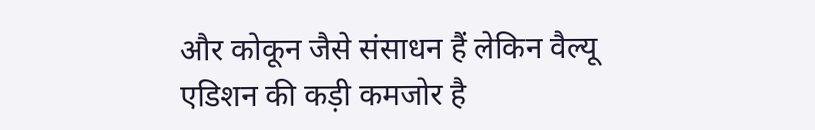और कोकून जैसे संसाधन हैं लेकिन वैल्यू एडिशन की कड़ी कमजोर है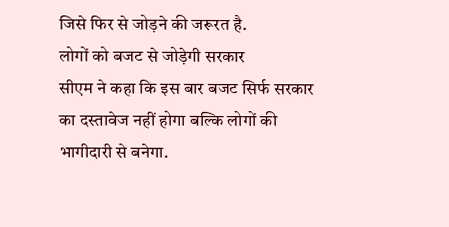जिसे फिर से जोड़ने की जरूरत है.
लोगों को बजट से जोड़ेगी सरकार
सीएम ने कहा कि इस बार बजट सिर्फ सरकार का दस्तावेज नहीं होगा बल्कि लोगों की भागीदारी से बनेगा.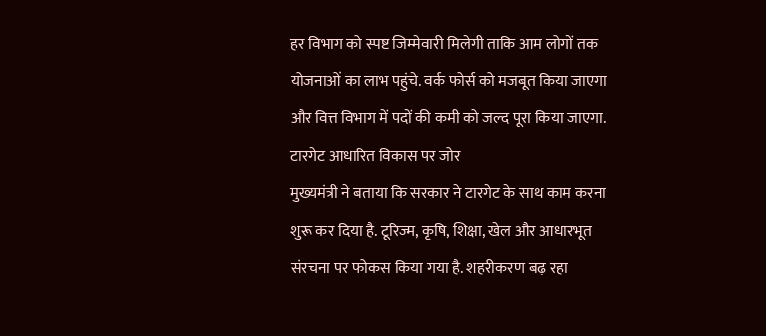हर विभाग को स्पष्ट जिम्मेवारी मिलेगी ताकि आम लोगों तक योजनाओं का लाभ पहुंचे. वर्क फोर्स को मजबूत किया जाएगा और वित्त विभाग में पदों की कमी को जल्द पूरा किया जाएगा.
टारगेट आधारित विकास पर जोर
मुख्यमंत्री ने बताया कि सरकार ने टारगेट के साथ काम करना शुरू कर दिया है. टूरिज्म, कृषि, शिक्षा, खेल और आधारभूत संरचना पर फोकस किया गया है. शहरीकरण बढ़ रहा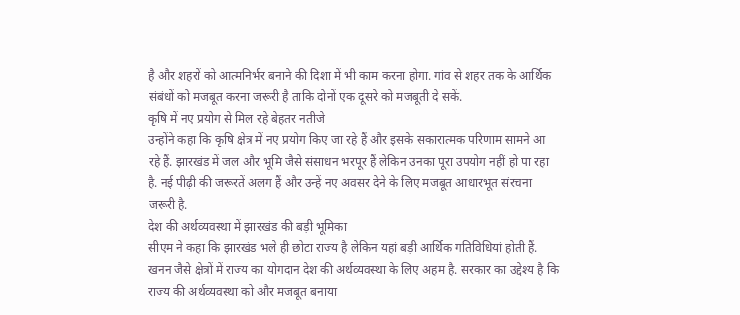है और शहरों को आत्मनिर्भर बनाने की दिशा में भी काम करना होगा. गांव से शहर तक के आर्थिक संबंधों को मजबूत करना जरूरी है ताकि दोनों एक दूसरे को मजबूती दे सकें.
कृषि में नए प्रयोग से मिल रहे बेहतर नतीजे
उन्होंने कहा कि कृषि क्षेत्र में नए प्रयोग किए जा रहे हैं और इसके सकारात्मक परिणाम सामने आ रहे हैं. झारखंड में जल और भूमि जैसे संसाधन भरपूर हैं लेकिन उनका पूरा उपयोग नहीं हो पा रहा है. नई पीढ़ी की जरूरतें अलग हैं और उन्हें नए अवसर देने के लिए मजबूत आधारभूत संरचना जरूरी है.
देश की अर्थव्यवस्था में झारखंड की बड़ी भूमिका
सीएम ने कहा कि झारखंड भले ही छोटा राज्य है लेकिन यहां बड़ी आर्थिक गतिविधियां होती हैं. खनन जैसे क्षेत्रों में राज्य का योगदान देश की अर्थव्यवस्था के लिए अहम है. सरकार का उद्देश्य है कि राज्य की अर्थव्यवस्था को और मजबूत बनाया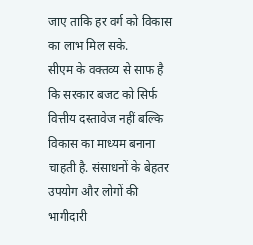जाए ताकि हर वर्ग को विकास का लाभ मिल सके.
सीएम के वक्तव्य से साफ है कि सरकार बजट को सिर्फ वित्तीय दस्तावेज नहीं बल्कि विकास का माध्यम बनाना चाहती है. संसाधनों के बेहतर उपयोग और लोगों की भागीदारी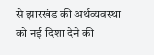से झारखंड की अर्थव्यवस्था को नई दिशा देने की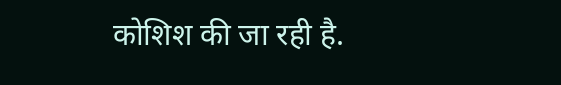कोशिश की जा रही है.